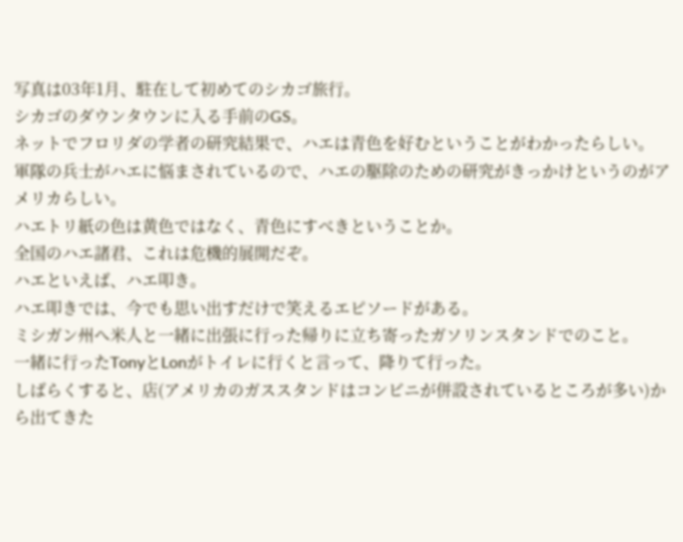写真は03年1月、駐在して初めてのシカゴ旅行。
シカゴのダウンタウンに入る手前のGS。
ネットでフロリダの学者の研究結果で、ハエは青色を好むということがわかったらしい。
軍隊の兵士がハエに悩まされているので、ハエの駆除のための研究がきっかけというのがアメリカらしい。
ハエトリ紙の色は黄色ではなく、青色にすべきということか。
全国のハエ諸君、これは危機的展開だぞ。
ハエといえば、ハエ叩き。
ハエ叩きでは、今でも思い出すだけで笑えるエピソードがある。
ミシガン州へ米人と一緒に出張に行った帰りに立ち寄ったガソリンスタンドでのこと。
一緒に行ったTonyとLonがトイレに行くと言って、降りて行った。
しばらくすると、店(アメリカのガススタンドはコンビニが併設されているところが多い)から出てきた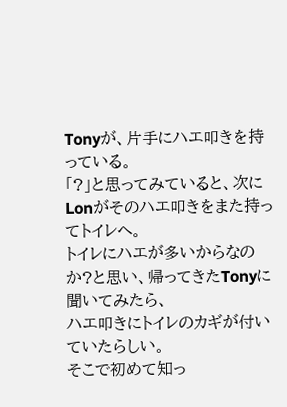Tonyが、片手にハエ叩きを持っている。
「?」と思ってみていると、次にLonがそのハエ叩きをまた持ってトイレへ。
トイレにハエが多いからなのか?と思い、帰ってきたTonyに聞いてみたら、
ハエ叩きにトイレのカギが付いていたらしい。
そこで初めて知っ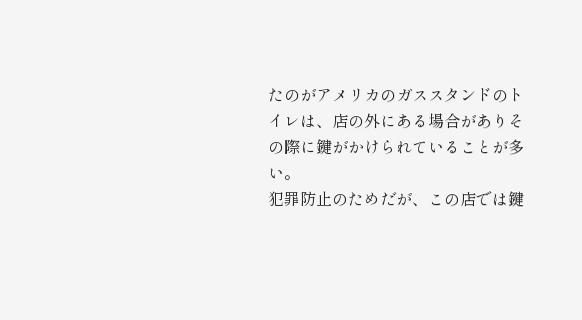たのがアメリカのガススタンドのトイレは、店の外にある場合がありその際に鍵がかけられていることが多い。
犯罪防止のためだが、この店では鍵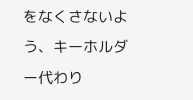をなくさないよう、キーホルダー代わり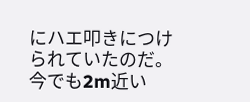にハエ叩きにつけられていたのだ。
今でも2m近い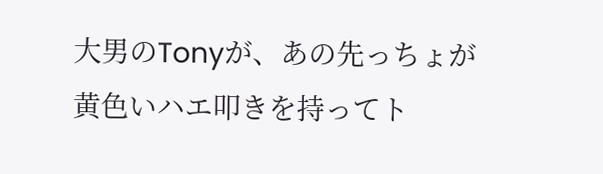大男のTonyが、あの先っちょが黄色いハエ叩きを持ってト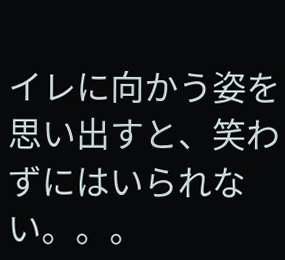イレに向かう姿を思い出すと、笑わずにはいられない。。。